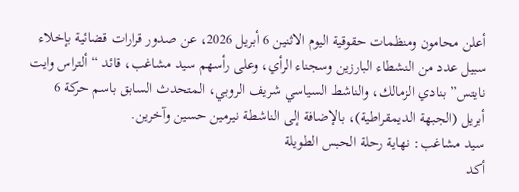أعلن محامون ومنظمات حقوقية اليوم الاثنين 6 أبريل 2026، عن صدور قرارات قضائية بإخلاء سبيل عدد من النشطاء البارزين وسجناء الرأي، وعلى رأسهم سيد مشاغب، قائد “ألتراس وايت نايتس” بنادي الزمالك، والناشط السياسي شريف الروبي، المتحدث السابق باسم حركة 6 أبريل (الجبهة الديمقراطية)، بالإضافة إلى الناشطة نيرمين حسين وآخرين.
سيد مشاغب: نهاية رحلة الحبس الطويلة
أكد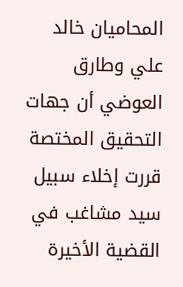المحاميان خالد علي وطارق العوضي أن جهات التحقيق المختصة قررت إخلاء سبيل سيد مشاغب في القضية الأخيرة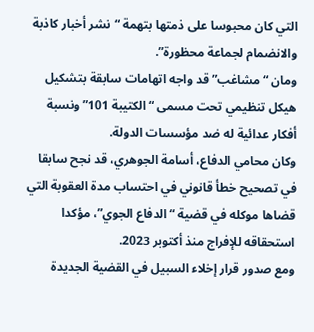التي كان محبوسا على ذمتها بتهمة “نشر أخبار كاذبة والانضمام لجماعة محظورة”.
ومان “مشاغب” قد واجه اتهامات سابقة بتشكيل هيكل تنظيمي تحت مسمى “الكتيبة 101” ونسبة أفكار عدائية له ضد مؤسسات الدولة.
وكان محامي الدفاع، أسامة الجوهري، قد نجح سابقا في تصحيح خطأ قانوني في احتساب مدة العقوبة التي قضاها موكله في قضية “الدفاع الجوي”، مؤكدا استحقاقه للإفراج منذ أكتوبر 2023.
ومع صدور قرار إخلاء السبيل في القضية الجديدة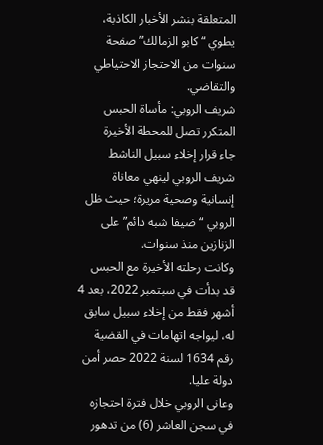المتعلقة بنشر الأخبار الكاذبة، يطوي “كابو الزمالك” صفحة سنوات من الاحتجاز الاحتياطي والتقاضي.
شريف الروبي: مأساة الحبس المتكرر تصل للمحطة الأخيرة
جاء قرار إخلاء سبيل الناشط شريف الروبي لينهي معاناة إنسانية وصحية مريرة؛ حيث ظل الروبي “ضيفا شبه دائم” على الزنازين منذ سنوات.
وكانت رحلته الأخيرة مع الحبس قد بدأت في سبتمبر 2022، بعد 4 أشهر فقط من إخلاء سبيل سابق له، ليواجه اتهامات في القضية رقم 1634 لسنة 2022 حصر أمن دولة عليا.
وعانى الروبي خلال فترة احتجازه في سجن العاشر (6) من تدهور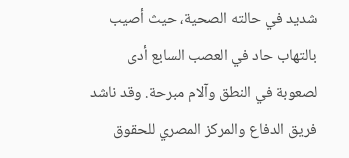شديد في حالته الصحية، حيث أصيب بالتهاب حاد في العصب السابع أدى لصعوبة في النطق وآلام مبرحة. وقد ناشد فريق الدفاع والمركز المصري للحقوق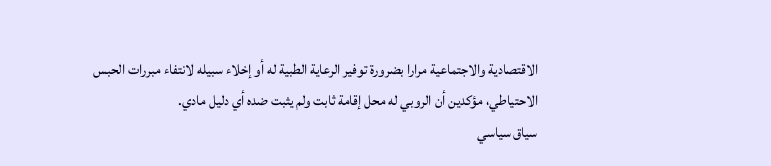الاقتصادية والاجتماعية مرارا بضرورة توفير الرعاية الطبية له أو إخلاء سبيله لانتفاء مبررات الحبس الاحتياطي، مؤكدين أن الروبي له محل إقامة ثابت ولم يثبت ضده أي دليل مادي.
سياق سياسي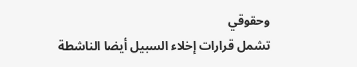وحقوقي
تشمل قرارات إخلاء السبيل أيضا الناشطة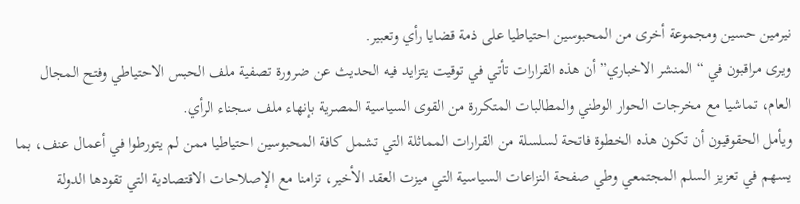نيرمين حسين ومجموعة أخرى من المحبوسين احتياطيا على ذمة قضايا رأي وتعبير.
ويرى مراقبون في “المنشر الاخباري” أن هذه القرارات تأتي في توقيت يتزايد فيه الحديث عن ضرورة تصفية ملف الحبس الاحتياطي وفتح المجال العام، تماشيا مع مخرجات الحوار الوطني والمطالبات المتكررة من القوى السياسية المصرية بإنهاء ملف سجناء الرأي.
ويأمل الحقوقيون أن تكون هذه الخطوة فاتحة لسلسلة من القرارات المماثلة التي تشمل كافة المحبوسين احتياطيا ممن لم يتورطوا في أعمال عنف، بما يسهم في تعزيز السلم المجتمعي وطي صفحة النزاعات السياسية التي ميزت العقد الأخير، تزامنا مع الإصلاحات الاقتصادية التي تقودها الدولة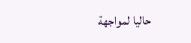حاليا لمواجهة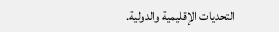التحديات الإقليمية والدولية.